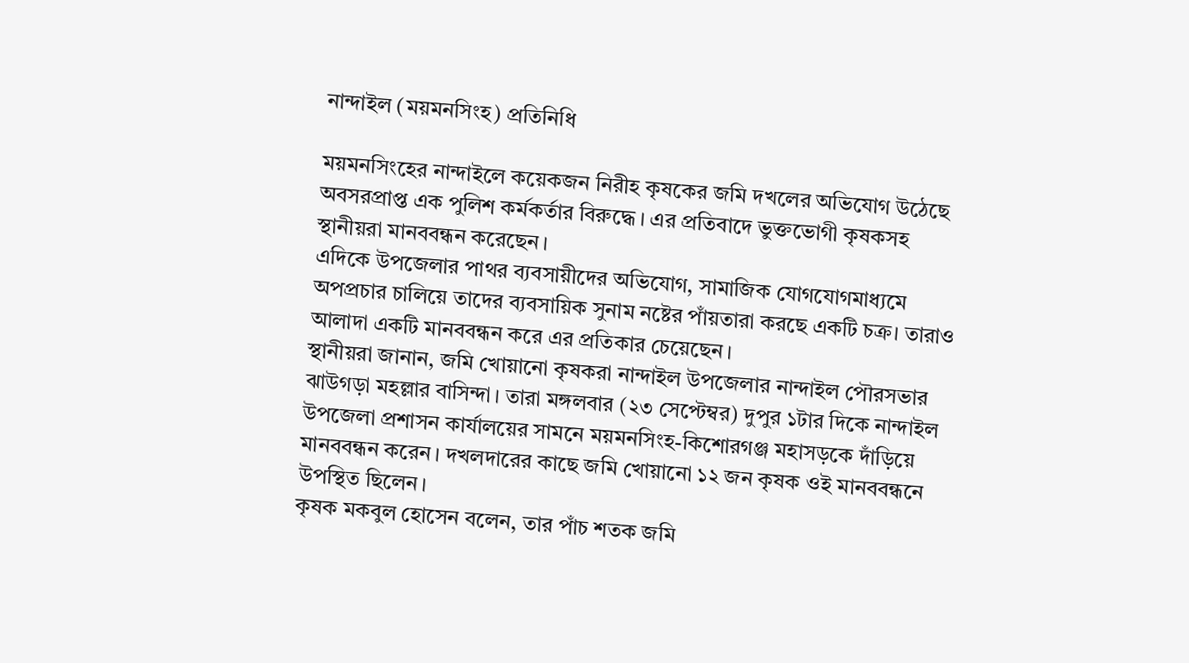নান্দাইল (ময়মনসিংহ) প্রতিনিধি

ময়মনসিংহের নান্দাইলে কয়েকজন নিরীহ কৃষকের জমি দখলের অভিযোগ উঠেছে অবসরপ্রাপ্ত এক পুলিশ কর্মকর্তার বিরুদ্ধে। এর প্রতিবাদে ভুক্তভোগী কৃষকসহ স্থানীয়রা মানববন্ধন করেছেন।
এদিকে উপজেলার পাথর ব্যবসায়ীদের অভিযোগ, সামাজিক যোগযোগমাধ্যমে অপপ্রচার চালিয়ে তাদের ব্যবসায়িক সুনাম নষ্টের পাঁয়তারা করছে একটি চক্র। তারাও আলাদা একটি মানববন্ধন করে এর প্রতিকার চেয়েছেন।
স্থানীয়রা জানান, জমি খোয়ানো কৃষকরা নান্দাইল উপজেলার নান্দাইল পৌরসভার ঝাউগড়া মহল্লার বাসিন্দা। তারা মঙ্গলবার (২৩ সেপ্টেম্বর) দুপুর ১টার দিকে নান্দাইল উপজেলা প্রশাসন কার্যালয়ের সামনে ময়মনসিংহ-কিশোরগঞ্জ মহাসড়কে দাঁড়িয়ে মানববন্ধন করেন। দখলদারের কাছে জমি খোয়ানো ১২ জন কৃষক ওই মানববন্ধনে উপস্থিত ছিলেন।
কৃষক মকবুল হোসেন বলেন, তার পাঁচ শতক জমি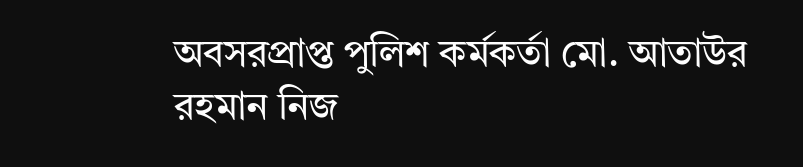অবসরপ্রাপ্ত পুলিশ কর্মকর্তা মো. আতাউর রহমান নিজ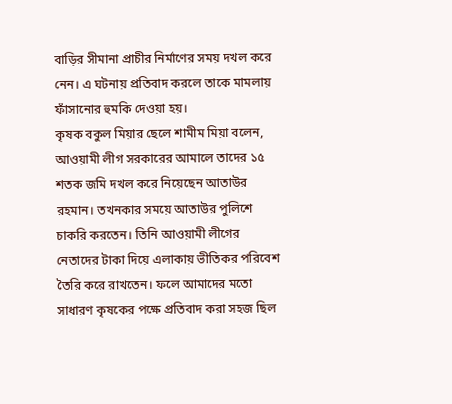বাড়ির সীমানা প্রাচীর নির্মাণের সময় দখল করে নেন। এ ঘটনায় প্রতিবাদ করলে তাকে মামলায় ফাঁসানোর হুমকি দেওয়া হয়।
কৃষক বকুল মিয়ার ছেলে শামীম মিয়া বলেন, আওয়ামী লীগ সরকারের আমালে তাদের ১৫ শতক জমি দখল করে নিয়েছেন আতাউর রহমান। তখনকার সময়ে আতাউর পুলিশে চাকরি করতেন। তিনি আওয়ামী লীগের নেতাদের টাকা দিয়ে এলাকায় ভীতিকর পরিবেশ তৈরি করে রাখতেন। ফলে আমাদের মতো সাধারণ কৃষকের পক্ষে প্রতিবাদ করা সহজ ছিল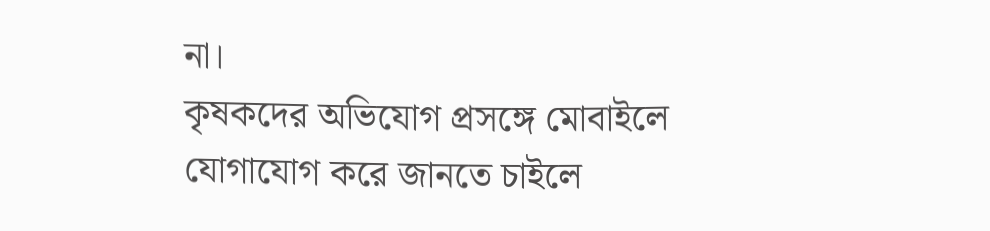না।
কৃষকদের অভিযোগ প্রসঙ্গে মোবাইলে যোগাযোগ করে জানতে চাইলে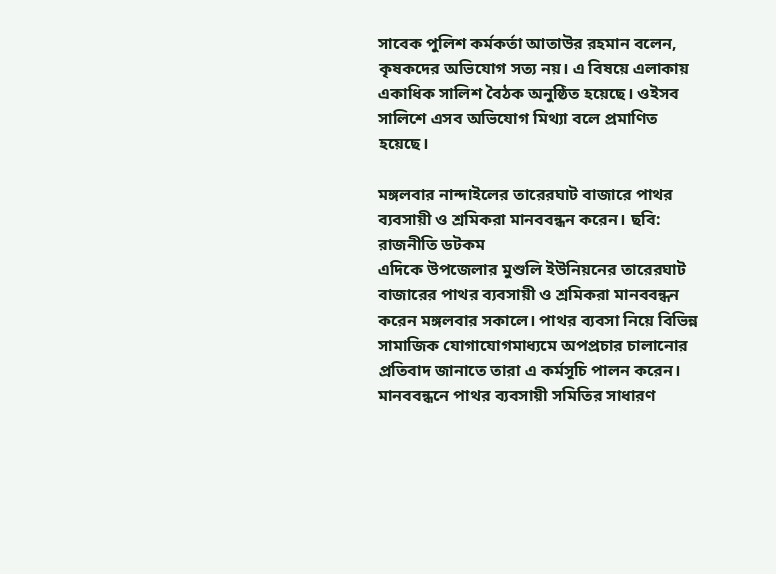সাবেক পুলিশ কর্মকর্তা আতাউর রহমান বলেন, কৃষকদের অভিযোগ সত্য নয়। এ বিষয়ে এলাকায় একাধিক সালিশ বৈঠক অনুষ্ঠিত হয়েছে। ওইসব সালিশে এসব অভিযোগ মিথ্যা বলে প্রমাণিত হয়েছে।

মঙ্গলবার নান্দাইলের তারেরঘাট বাজারে পাথর ব্যবসায়ী ও শ্রমিকরা মানববন্ধন করেন। ছবি: রাজনীতি ডটকম
এদিকে উপজেলার মুশুলি ইউনিয়নের তারেরঘাট বাজারের পাথর ব্যবসায়ী ও শ্রমিকরা মানববন্ধন করেন মঙ্গলবার সকালে। পাথর ব্যবসা নিয়ে বিভিন্ন সামাজিক যোগাযোগমাধ্যমে অপপ্রচার চালানোর প্রতিবাদ জানাতে তারা এ কর্মসূচি পালন করেন।
মানববন্ধনে পাথর ব্যবসায়ী সমিতির সাধারণ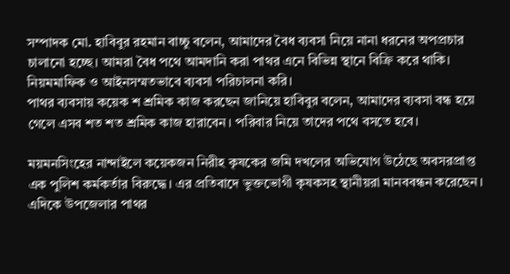সম্পাদক মো. হাবিবুর রহমান বাচ্চু বলেন, আমাদের বৈধ ব্যবসা নিয়ে নানা ধরনের অপপ্রচার চালানো হচ্ছে। আমরা বৈধ পথে আমদানি করা পাথর এনে বিভিন্ন স্থানে বিক্রি করে থাকি। নিয়মমাফিক ও আইনসম্মতভাবে ব্যবসা পরিচালনা করি।
পাথর ব্যবসায় কয়েক শ শ্রমিক কাজ করছেন জানিয়ে হাবিবুর বলেন, আমাদের ব্যবসা বন্ধ হয়ে গেলে এসব শত শত শ্রমিক কাজ হারাবেন। পরিবার নিয়ে তাদের পথে বসতে হবে।

ময়মনসিংহের নান্দাইলে কয়েকজন নিরীহ কৃষকের জমি দখলের অভিযোগ উঠেছে অবসরপ্রাপ্ত এক পুলিশ কর্মকর্তার বিরুদ্ধে। এর প্রতিবাদে ভুক্তভোগী কৃষকসহ স্থানীয়রা মানববন্ধন করেছেন।
এদিকে উপজেলার পাথর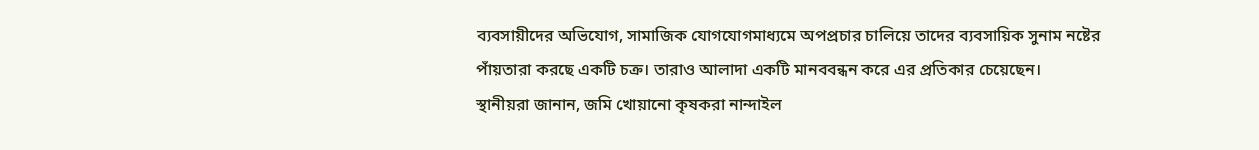ব্যবসায়ীদের অভিযোগ, সামাজিক যোগযোগমাধ্যমে অপপ্রচার চালিয়ে তাদের ব্যবসায়িক সুনাম নষ্টের পাঁয়তারা করছে একটি চক্র। তারাও আলাদা একটি মানববন্ধন করে এর প্রতিকার চেয়েছেন।
স্থানীয়রা জানান, জমি খোয়ানো কৃষকরা নান্দাইল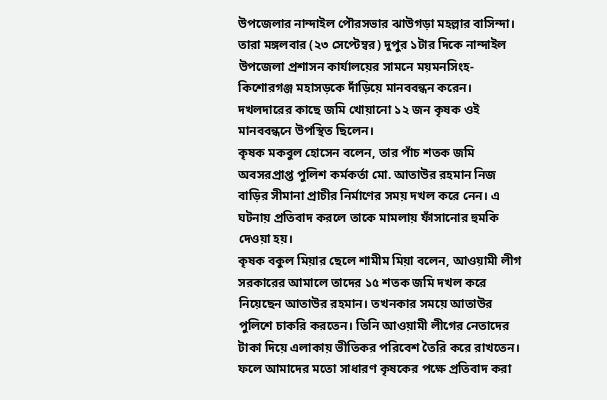উপজেলার নান্দাইল পৌরসভার ঝাউগড়া মহল্লার বাসিন্দা। তারা মঙ্গলবার (২৩ সেপ্টেম্বর) দুপুর ১টার দিকে নান্দাইল উপজেলা প্রশাসন কার্যালয়ের সামনে ময়মনসিংহ-কিশোরগঞ্জ মহাসড়কে দাঁড়িয়ে মানববন্ধন করেন। দখলদারের কাছে জমি খোয়ানো ১২ জন কৃষক ওই মানববন্ধনে উপস্থিত ছিলেন।
কৃষক মকবুল হোসেন বলেন, তার পাঁচ শতক জমি অবসরপ্রাপ্ত পুলিশ কর্মকর্তা মো. আতাউর রহমান নিজ বাড়ির সীমানা প্রাচীর নির্মাণের সময় দখল করে নেন। এ ঘটনায় প্রতিবাদ করলে তাকে মামলায় ফাঁসানোর হুমকি দেওয়া হয়।
কৃষক বকুল মিয়ার ছেলে শামীম মিয়া বলেন, আওয়ামী লীগ সরকারের আমালে তাদের ১৫ শতক জমি দখল করে নিয়েছেন আতাউর রহমান। তখনকার সময়ে আতাউর পুলিশে চাকরি করতেন। তিনি আওয়ামী লীগের নেতাদের টাকা দিয়ে এলাকায় ভীতিকর পরিবেশ তৈরি করে রাখতেন। ফলে আমাদের মতো সাধারণ কৃষকের পক্ষে প্রতিবাদ করা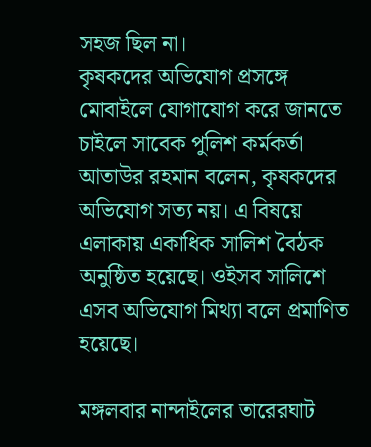সহজ ছিল না।
কৃষকদের অভিযোগ প্রসঙ্গে মোবাইলে যোগাযোগ করে জানতে চাইলে সাবেক পুলিশ কর্মকর্তা আতাউর রহমান বলেন, কৃষকদের অভিযোগ সত্য নয়। এ বিষয়ে এলাকায় একাধিক সালিশ বৈঠক অনুষ্ঠিত হয়েছে। ওইসব সালিশে এসব অভিযোগ মিথ্যা বলে প্রমাণিত হয়েছে।

মঙ্গলবার নান্দাইলের তারেরঘাট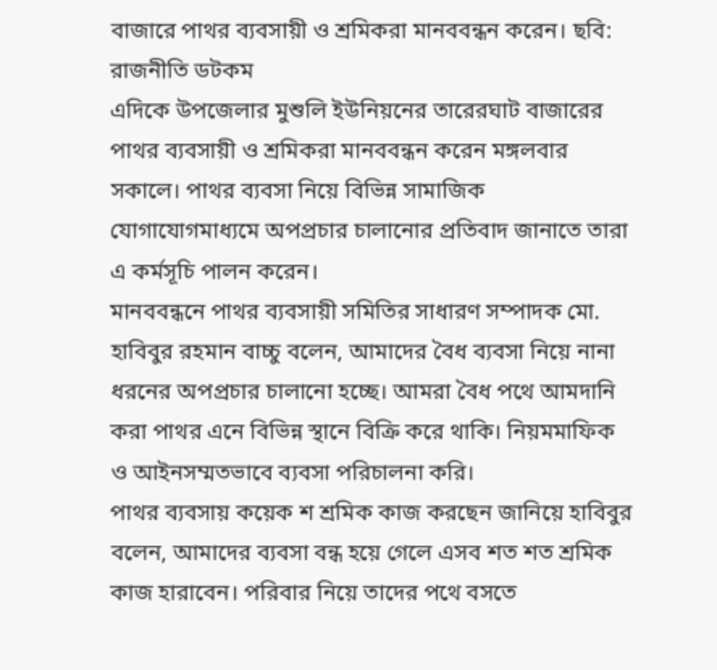বাজারে পাথর ব্যবসায়ী ও শ্রমিকরা মানববন্ধন করেন। ছবি: রাজনীতি ডটকম
এদিকে উপজেলার মুশুলি ইউনিয়নের তারেরঘাট বাজারের পাথর ব্যবসায়ী ও শ্রমিকরা মানববন্ধন করেন মঙ্গলবার সকালে। পাথর ব্যবসা নিয়ে বিভিন্ন সামাজিক যোগাযোগমাধ্যমে অপপ্রচার চালানোর প্রতিবাদ জানাতে তারা এ কর্মসূচি পালন করেন।
মানববন্ধনে পাথর ব্যবসায়ী সমিতির সাধারণ সম্পাদক মো. হাবিবুর রহমান বাচ্চু বলেন, আমাদের বৈধ ব্যবসা নিয়ে নানা ধরনের অপপ্রচার চালানো হচ্ছে। আমরা বৈধ পথে আমদানি করা পাথর এনে বিভিন্ন স্থানে বিক্রি করে থাকি। নিয়মমাফিক ও আইনসম্মতভাবে ব্যবসা পরিচালনা করি।
পাথর ব্যবসায় কয়েক শ শ্রমিক কাজ করছেন জানিয়ে হাবিবুর বলেন, আমাদের ব্যবসা বন্ধ হয়ে গেলে এসব শত শত শ্রমিক কাজ হারাবেন। পরিবার নিয়ে তাদের পথে বসতে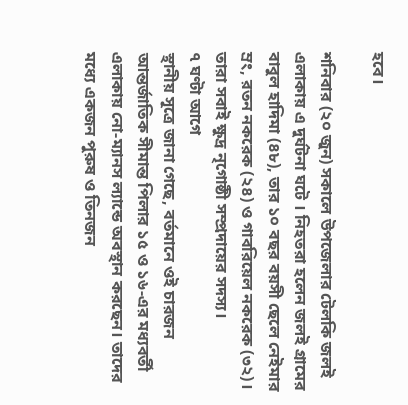হবে।

শনিবার (২০ জুন) সকালে উপজেলার টেলকি জলই এলাকায় এ দুর্ঘটনা ঘটে । নিহতরা হলেন জলই গ্রামের বাবুল হাদিমা (৪৮), তার ১০ বছর বয়সী ছেলে নেইমার ম্রং, রতন নকরেক (২৪) ও গাবরিয়েল নকরেক (৩২)। তারা সবাই ক্ষুদ্র নৃগোষ্ঠী সম্প্রদায়ের সদস্য।
৭ ঘণ্টা আগে
স্থানীয় সূত্রে জানা গেছে, বর্তমানে ওই চারজন আন্তর্জাতিক সীমান্ত পিলার ১৫ ও ১৬-এর মধ্যবর্তী এলাকায় নো-ম্যানস ল্যান্ডে অবস্থান করছেন। তাদের মধ্যে একজন পুরুষ ও তিনজন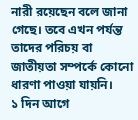নারী রয়েছেন বলে জানা গেছে। তবে এখন পর্যন্ত তাদের পরিচয় বা জাতীয়তা সম্পর্কে কোনো ধারণা পাওয়া যায়নি।
১ দিন আগে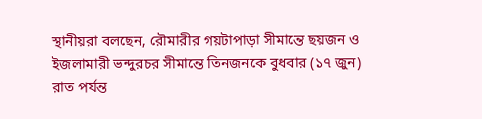স্থানীয়রা বলছেন, রৌমারীর গয়টাপাড়া সীমান্তে ছয়জন ও ইজলামারী ভন্দুরচর সীমান্তে তিনজনকে বুধবার (১৭ জুন) রাত পর্যন্ত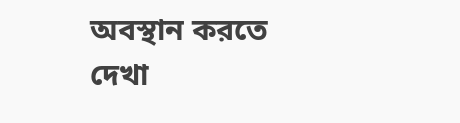অবস্থান করতে দেখা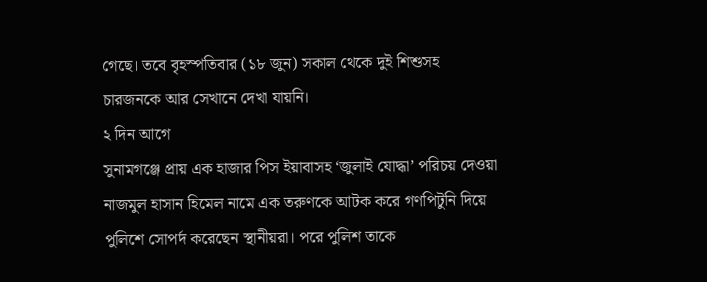গেছে। তবে বৃহস্পতিবার (১৮ জুন) সকাল থেকে দুই শিশুসহ চারজনকে আর সেখানে দেখা যায়নি।
২ দিন আগে
সুনামগঞ্জে প্রায় এক হাজার পিস ইয়াবাসহ ‘জুলাই যোদ্ধা’ পরিচয় দেওয়া নাজমুল হাসান হিমেল নামে এক তরুণকে আটক করে গণপিটুনি দিয়ে পুলিশে সোপর্দ করেছেন স্থানীয়রা। পরে পুলিশ তাকে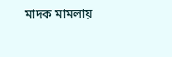মাদক মামলায়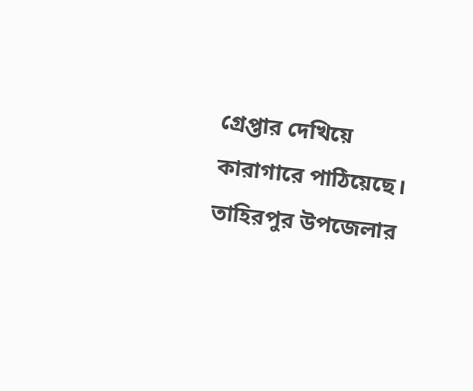গ্রেপ্তার দেখিয়ে কারাগারে পাঠিয়েছে। তাহিরপুর উপজেলার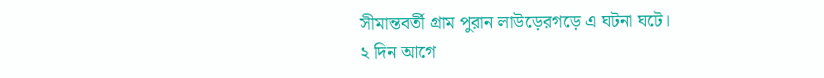সীমান্তবর্তী গ্রাম পুরান লাউড়েরগড়ে এ ঘটনা ঘটে।
২ দিন আগে